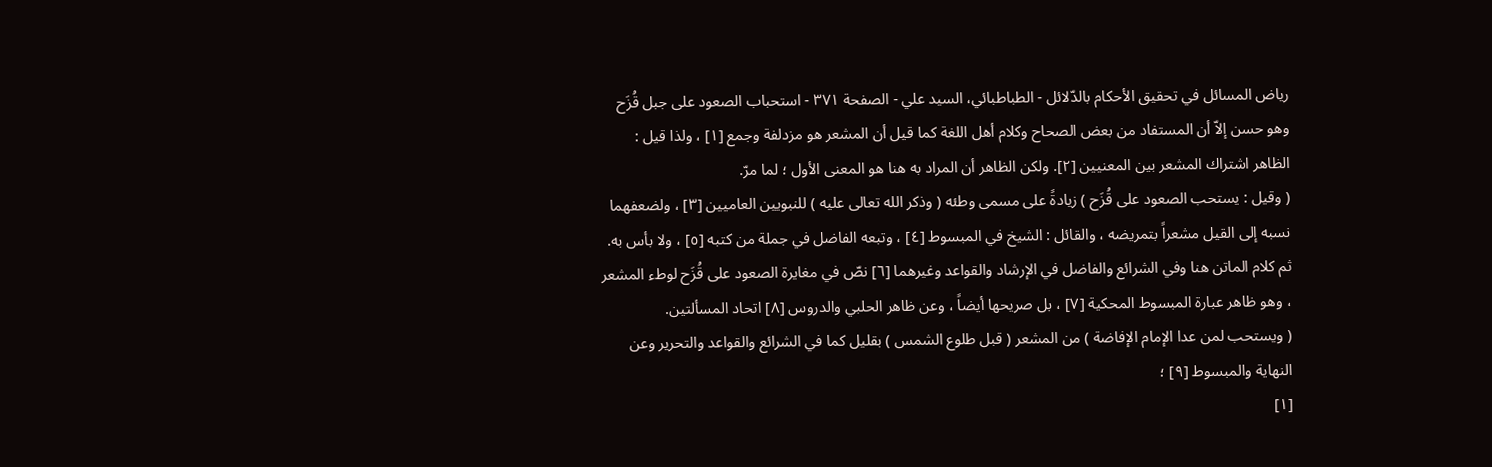رياض المسائل في تحقيق الأحكام بالدّلائل - الطباطبائي، السيد علي - الصفحة ٣٧١ - استحباب الصعود على جبل قُزَح
وهو حسن إلاّ أن المستفاد من بعض الصحاح وكلام أهل اللغة كما قيل أن المشعر هو مزدلفة وجمع [١] ، ولذا قيل : الظاهر اشتراك المشعر بين المعنيين [٢]. ولكن الظاهر أن المراد به هنا هو المعنى الأول ؛ لما مرّ.
( وقيل : يستحب الصعود على قُزَح ) زيادةً على مسمى وطئه ( وذكر الله تعالى عليه ) للنبويين العاميين [٣] ، ولضعفهما نسبه إلى القيل مشعراً بتمريضه ، والقائل : الشيخ في المبسوط [٤] ، وتبعه الفاضل في جملة من كتبه [٥] ، ولا بأس به.
ثم كلام الماتن هنا وفي الشرائع والفاضل في الإرشاد والقواعد وغيرهما [٦] نصّ في مغايرة الصعود على قُزَح لوطء المشعر ، وهو ظاهر عبارة المبسوط المحكية [٧] ، بل صريحها أيضاً ، وعن ظاهر الحلبي والدروس [٨] اتحاد المسألتين.
( ويستحب لمن عدا الإمام الإفاضة ) من المشعر ( قبل طلوع الشمس ) بقليل كما في الشرائع والقواعد والتحرير وعن النهاية والمبسوط [٩] ؛
[١]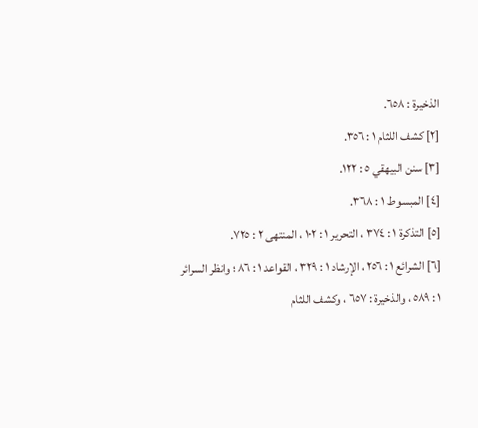الذخيرة : ٦٥٨.
[٢] كشف اللثام ١ : ٣٥٦.
[٣] سنن البيهقي ٥ : ١٢٢.
[٤] المبسوط ١ : ٣٦٨.
[٥] التذكرة ١ : ٣٧٤ ، التحرير ١ : ١٠٢ ، المنتهى ٢ : ٧٢٥.
[٦] الشرائع ١ : ٢٥٦ ، الإرشاد ١ : ٣٢٩ ، القواعد ١ : ٨٦ ؛ وانظر السرائر ١ : ٥٨٩ ، والذخيرة : ٦٥٧ ، وكشف اللثام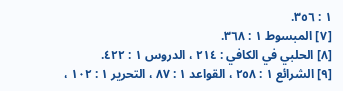١ : ٣٥٦.
[٧] المبسوط ١ : ٣٦٨.
[٨] الحلبي في الكافي : ٢١٤ ، الدروس ١ : ٤٢٢.
[٩] الشرائع ١ : ٢٥٨ ، القواعد ١ : ٨٧ ، التحرير ١ : ١٠٢ ،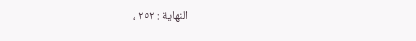النهاية : ٢٥٢ ،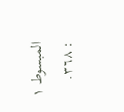المبسوط ١ : ٣٦٨.